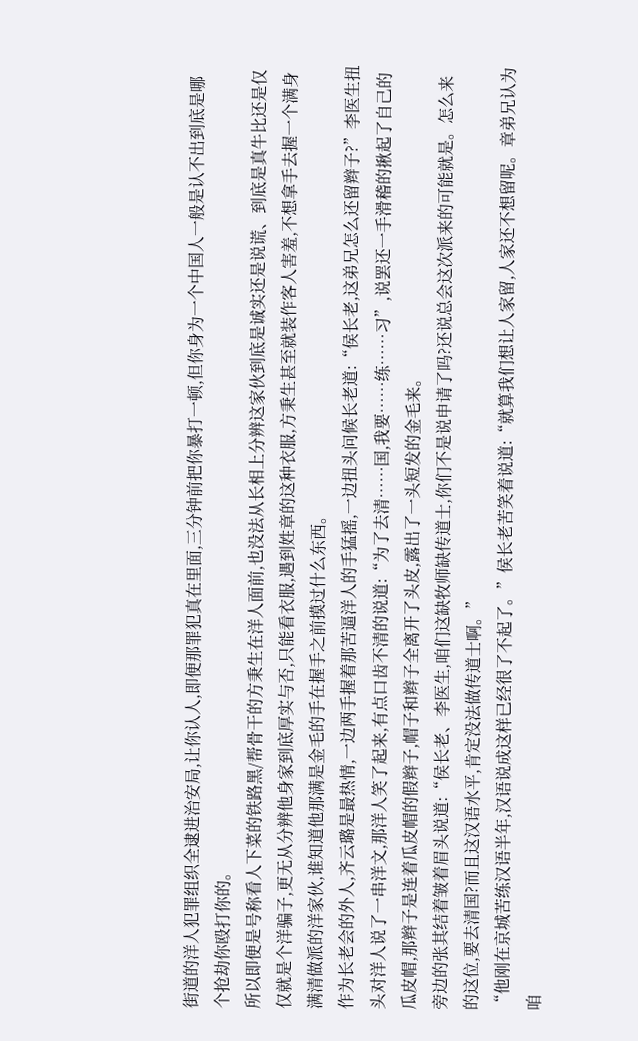街道的洋人犯罪组织全逮进治安局,让你认人,即便那罪犯真在里面,三分钟前把你暴打一顿,但你身为一个中国人一般是认不出到底是哪个抢劫你殴打你的。
所以即便是号称看人下菜的铁路黑/帮骨干的方秉生在洋人面前,也没法从长相上分辨这家伙到底是诚实还是说谎、到底是真牛比还是仅仅就是个洋骗子,更无从分辨他身家到底厚实与否,只能看衣服,遇到姓章的这种衣服,方秉生甚至就装作客人害羞,不想拿手去握一个满身满清做派的洋家伙,谁知道他那满是金毛的手在握手之前摸过什么东西。
作为长老会的外人,齐云璐是最热情,一边两手握着那苦逼洋人的手猛摇,一边扭头问候长老道:“侯长老,这弟兄怎么还留辫子?”李医生扭头对洋人说了一串洋文,那洋人笑了起来,有点口齿不清的说道:“为了去清……国,我要……练……习”,说罢还一手滑稽的揪起了自己的瓜皮帽,那辫子是连着瓜皮帽的假辫子,帽子和辫子全离开了头皮,露出了一头短发的金毛来。
旁边的张其结着皱着眉头说道:“侯长老、李医生,咱们这缺牧师缺传道士,你们不是说申请了吗?还说总会这次派来的可能就是。怎么来的这位,要去清国?而且这汉语水平,肯定没法做传道士啊。”
“他刚在京城苦练汉语半年,汉语说成这样已经很了不起了。”侯长老苦笑着说道:“就算我们想让人家留,人家还不想留呢。章弟兄认为咱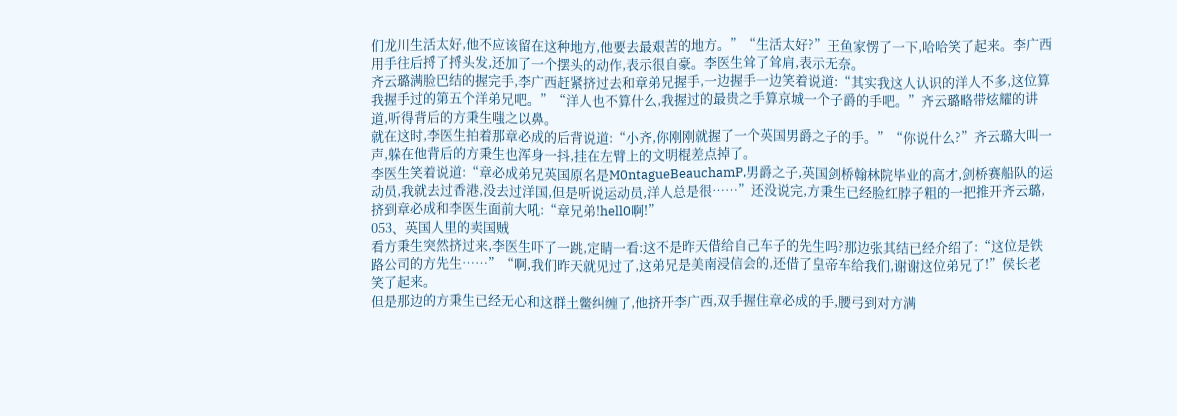们龙川生活太好,他不应该留在这种地方,他要去最艰苦的地方。”“生活太好?”王鱼家愣了一下,哈哈笑了起来。李广西用手往后捋了捋头发,还加了一个摆头的动作,表示很自豪。李医生耸了耸肩,表示无奈。
齐云璐满脸巴结的握完手,李广西赶紧挤过去和章弟兄握手,一边握手一边笑着说道:“其实我这人认识的洋人不多,这位算我握手过的第五个洋弟兄吧。”“洋人也不算什么,我握过的最贵之手算京城一个子爵的手吧。”齐云璐略带炫耀的讲道,听得背后的方秉生嗤之以鼻。
就在这时,李医生拍着那章必成的后背说道:“小齐,你刚刚就握了一个英国男爵之子的手。”“你说什么?”齐云璐大叫一声,躲在他背后的方秉生也浑身一抖,挂在左臂上的文明棍差点掉了。
李医生笑着说道:“章必成弟兄英国原名是M0ntagueBeauchamP,男爵之子,英国剑桥翰林院毕业的高才,剑桥赛船队的运动员,我就去过香港,没去过洋国,但是听说运动员,洋人总是很……”还没说完,方秉生已经脸红脖子粗的一把推开齐云璐,挤到章必成和李医生面前大吼:“章兄弟!hell0啊!”
053、英国人里的卖国贼
看方秉生突然挤过来,李医生吓了一跳,定睛一看:这不是昨天借给自己车子的先生吗?那边张其结已经介绍了:“这位是铁路公司的方先生……”“啊,我们昨天就见过了,这弟兄是美南浸信会的,还借了皇帝车给我们,谢谢这位弟兄了!”侯长老笑了起来。
但是那边的方秉生已经无心和这群土鳖纠缠了,他挤开李广西,双手握住章必成的手,腰弓到对方满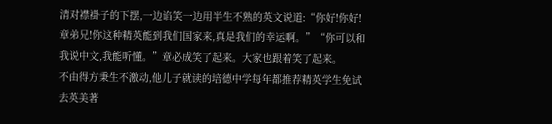清对襟褂子的下摆,一边谄笑一边用半生不熟的英文说道:“你好!你好!章弟兄!你这种精英能到我们国家来,真是我们的幸运啊。”“你可以和我说中文,我能听懂。”章必成笑了起来。大家也跟着笑了起来。
不由得方秉生不激动,他儿子就读的培德中学每年都推荐精英学生免试去英美著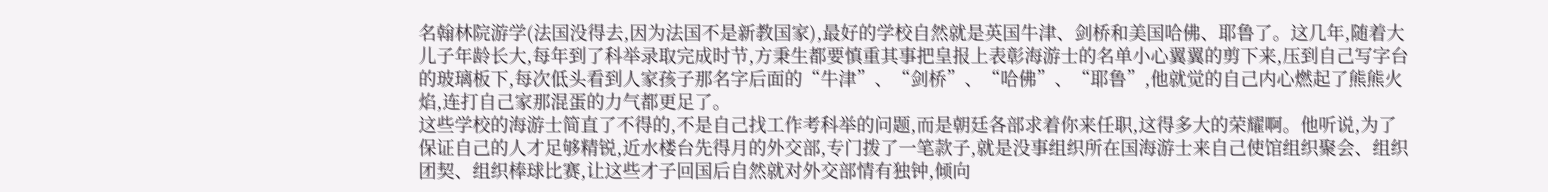名翰林院游学(法国没得去,因为法国不是新教国家),最好的学校自然就是英国牛津、剑桥和美国哈佛、耶鲁了。这几年,随着大儿子年龄长大,每年到了科举录取完成时节,方秉生都要慎重其事把皇报上表彰海游士的名单小心翼翼的剪下来,压到自己写字台的玻璃板下,每次低头看到人家孩子那名字后面的“牛津”、“剑桥”、“哈佛”、“耶鲁”,他就觉的自己内心燃起了熊熊火焰,连打自己家那混蛋的力气都更足了。
这些学校的海游士简直了不得的,不是自己找工作考科举的问题,而是朝廷各部求着你来任职,这得多大的荣耀啊。他听说,为了保证自己的人才足够精锐,近水楼台先得月的外交部,专门拨了一笔款子,就是没事组织所在国海游士来自己使馆组织聚会、组织团契、组织棒球比赛,让这些才子回国后自然就对外交部情有独钟,倾向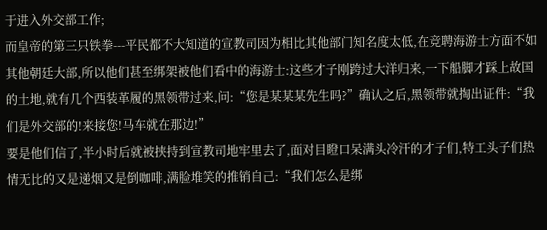于进入外交部工作;
而皇帝的第三只铁拳---平民都不大知道的宣教司因为相比其他部门知名度太低,在竞聘海游士方面不如其他朝廷大部,所以他们甚至绑架被他们看中的海游士:这些才子刚跨过大洋归来,一下船脚才踩上故国的土地,就有几个西装革履的黑领带过来,问:“您是某某某先生吗?”确认之后,黑领带就掏出证件:“我们是外交部的!来接您!马车就在那边!”
要是他们信了,半小时后就被挟持到宣教司地牢里去了,面对目瞪口呆满头冷汗的才子们,特工头子们热情无比的又是递烟又是倒咖啡,满脸堆笑的推销自己:“我们怎么是绑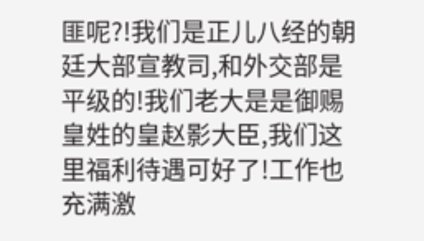匪呢?!我们是正儿八经的朝廷大部宣教司,和外交部是平级的!我们老大是是御赐皇姓的皇赵影大臣,我们这里福利待遇可好了!工作也充满激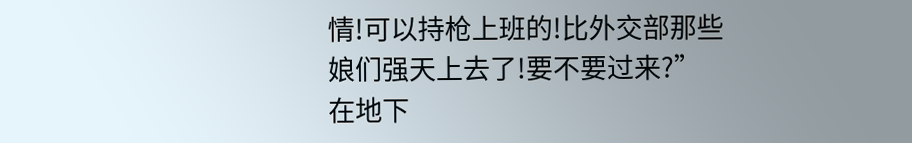情!可以持枪上班的!比外交部那些娘们强天上去了!要不要过来?”
在地下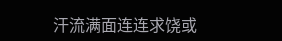汗流满面连连求饶或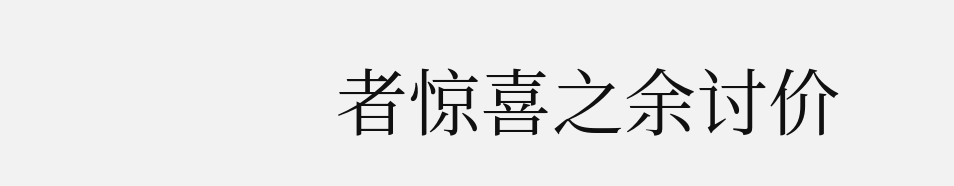者惊喜之余讨价